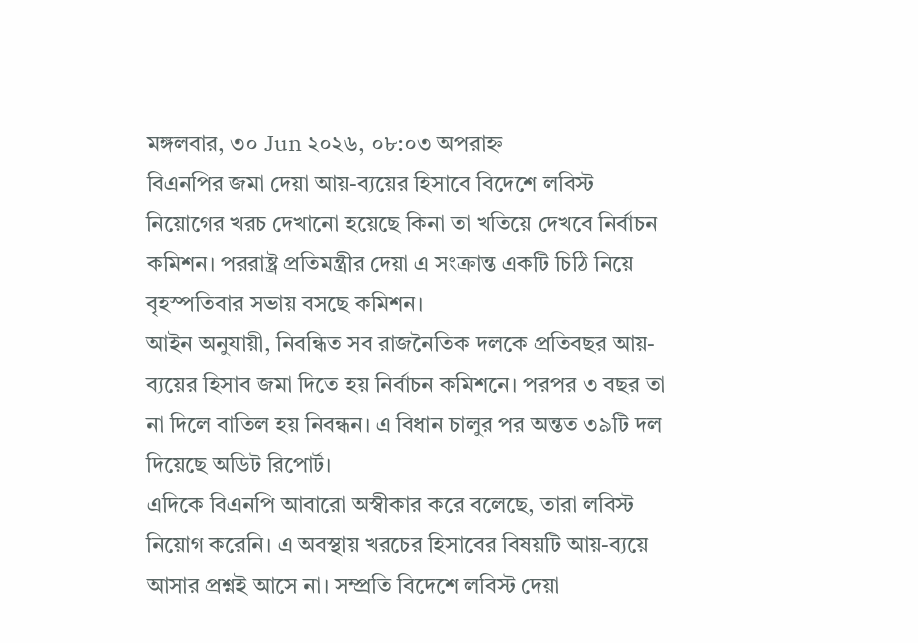মঙ্গলবার, ৩০ Jun ২০২৬, ০৮:০৩ অপরাহ্ন
বিএনপির জমা দেয়া আয়-ব্যয়ের হিসাবে বিদেশে লবিস্ট নিয়োগের খরচ দেখানো হয়েছে কিনা তা খতিয়ে দেখবে নির্বাচন কমিশন। পররাষ্ট্র প্রতিমন্ত্রীর দেয়া এ সংক্রান্ত একটি চিঠি নিয়ে বৃহস্পতিবার সভায় বসছে কমিশন।
আইন অনুযায়ী, নিবন্ধিত সব রাজনৈতিক দলকে প্রতিবছর আয়-ব্যয়ের হিসাব জমা দিতে হয় নির্বাচন কমিশনে। পরপর ৩ বছর তা না দিলে বাতিল হয় নিবন্ধন। এ বিধান চালুর পর অন্তত ৩৯টি দল দিয়েছে অডিট রিপোর্ট।
এদিকে বিএনপি আবারো অস্বীকার করে বলেছে, তারা লবিস্ট নিয়োগ করেনি। এ অবস্থায় খরচের হিসাবের বিষয়টি আয়-ব্যয়ে আসার প্রশ্নই আসে না। সম্প্রতি বিদেশে লবিস্ট দেয়া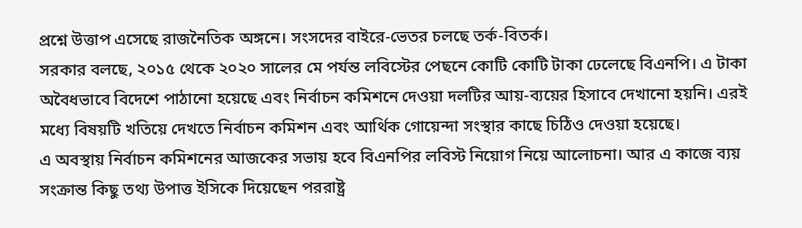প্রশ্নে উত্তাপ এসেছে রাজনৈতিক অঙ্গনে। সংসদের বাইরে-ভেতর চলছে তর্ক-বিতর্ক।
সরকার বলছে, ২০১৫ থেকে ২০২০ সালের মে পর্যন্ত লবিস্টের পেছনে কোটি কোটি টাকা ঢেলেছে বিএনপি। এ টাকা অবৈধভাবে বিদেশে পাঠানো হয়েছে এবং নির্বাচন কমিশনে দেওয়া দলটির আয়-ব্যয়ের হিসাবে দেখানো হয়নি। এরই মধ্যে বিষয়টি খতিয়ে দেখতে নির্বাচন কমিশন এবং আর্থিক গোয়েন্দা সংস্থার কাছে চিঠিও দেওয়া হয়েছে।
এ অবস্থায় নির্বাচন কমিশনের আজকের সভায় হবে বিএনপির লবিস্ট নিয়োগ নিয়ে আলোচনা। আর এ কাজে ব্যয় সংক্রান্ত কিছু তথ্য উপাত্ত ইসিকে দিয়েছেন পররাষ্ট্র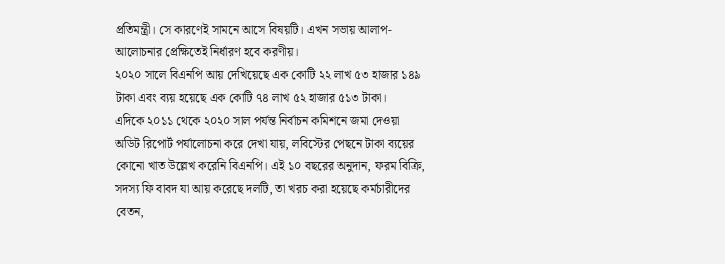প্রতিমন্ত্রী। সে কারণেই সামনে আসে বিষয়টি। এখন সভায় আলাপ-আলোচনার প্রেক্ষিতেই নির্ধারণ হবে করণীয়।
২০২০ সালে বিএনপি আয় দেখিয়েছে এক কোটি ২২ লাখ ৫৩ হাজার ১৪৯ টাকা এবং ব্যয় হয়েছে এক কোটি ৭৪ লাখ ৫২ হাজার ৫১৩ টাকা।
এদিকে ২০১১ থেকে ২০২০ সাল পর্যন্ত নির্বাচন কমিশনে জমা দেওয়া অডিট রিপোর্ট পর্যালোচনা করে দেখা যায়, লবিস্টের পেছনে টাকা ব্যয়ের কোনো খাত উল্লেখ করেনি বিএনপি। এই ১০ বছরের অনুদান, ফরম বিক্রি, সদস্য ফি বাবদ যা আয় করেছে দলটি, তা খরচ করা হয়েছে কর্মচারীদের বেতন,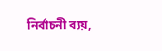নির্বাচনী ব্যয়,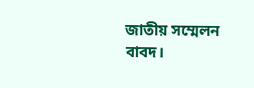জাতীয় সম্মেলন বাবদ।